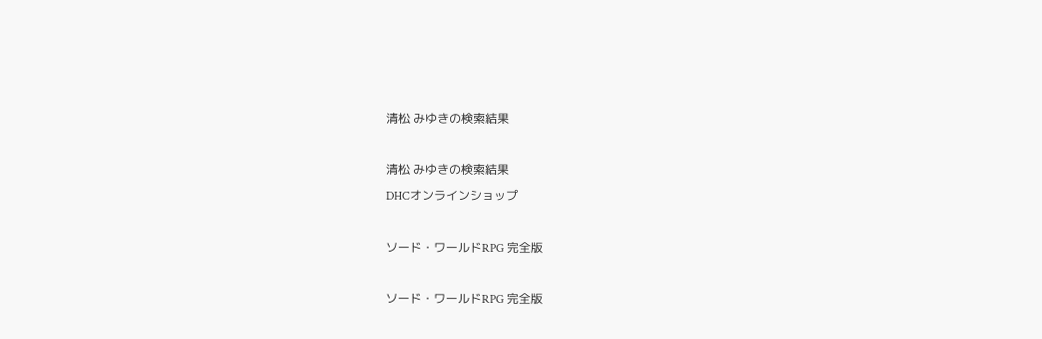清松 みゆきの検索結果

清松 みゆきの検索結果
DHCオンラインショップ

ソード・ワールドRPG 完全版

ソード・ワールドRPG 完全版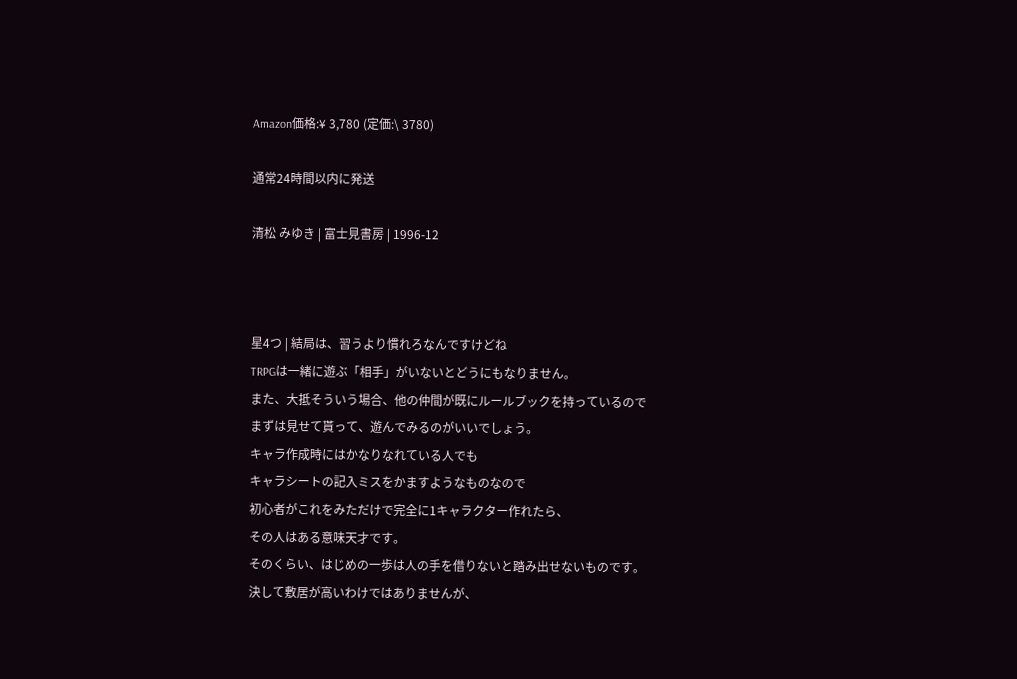Amazon価格:¥ 3,780 (定価:\ 3780)

通常24時間以内に発送

清松 みゆき | 富士見書房 | 1996-12



星4つ | 結局は、習うより慣れろなんですけどね
TRPGは一緒に遊ぶ「相手」がいないとどうにもなりません。
また、大抵そういう場合、他の仲間が既にルールブックを持っているので
まずは見せて貰って、遊んでみるのがいいでしょう。
キャラ作成時にはかなりなれている人でも
キャラシートの記入ミスをかますようなものなので
初心者がこれをみただけで完全に1キャラクター作れたら、
その人はある意味天才です。
そのくらい、はじめの一歩は人の手を借りないと踏み出せないものです。
決して敷居が高いわけではありませんが、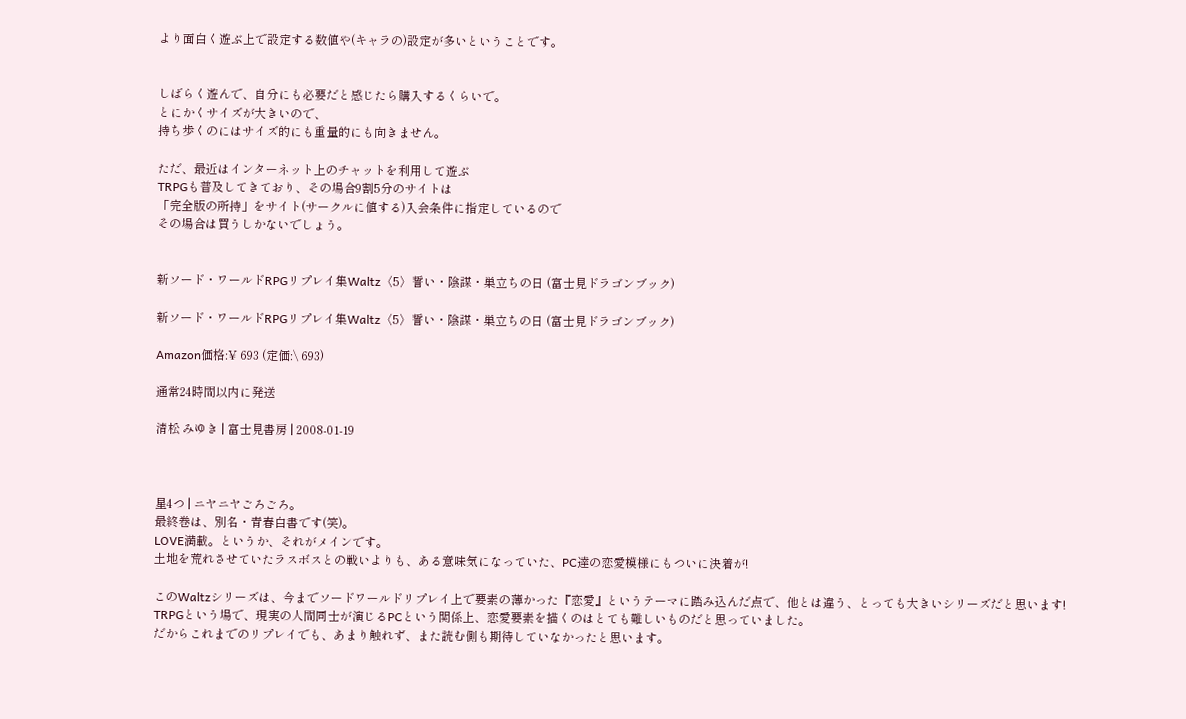より面白く遊ぶ上で設定する数値や(キャラの)設定が多いということです。


しばらく遊んで、自分にも必要だと感じたら購入するくらいで。
とにかくサイズが大きいので、
持ち歩くのにはサイズ的にも重量的にも向きません。

ただ、最近はインターネット上のチャットを利用して遊ぶ
TRPGも普及してきており、その場合9割5分のサイトは
「完全版の所持」をサイト(サークルに値する)入会条件に指定しているので
その場合は買うしかないでしょう。


新ソード・ワールドRPGリプレイ集Waltz〈5〉誓い・陰謀・巣立ちの日 (富士見ドラゴンブック)

新ソード・ワールドRPGリプレイ集Waltz〈5〉誓い・陰謀・巣立ちの日 (富士見ドラゴンブック)

Amazon価格:¥ 693 (定価:\ 693)

通常24時間以内に発送

清松 みゆき | 富士見書房 | 2008-01-19



星4つ | ニヤニヤごろごろ。
最終巻は、別名・青春白書です(笑)。
LOVE満載。というか、それがメインです。
土地を荒れさせていたラスボスとの戦いよりも、ある意味気になっていた、PC達の恋愛模様にもついに決着が!

このWaltzシリーズは、今までソードワールドリプレイ上で要素の薄かった『恋愛』というテーマに踏み込んだ点で、他とは違う、とっても大きいシリーズだと思います!
TRPGという場で、現実の人間同士が演じるPCという関係上、恋愛要素を描くのはとても難しいものだと思っていました。
だからこれまでのリプレイでも、あまり触れず、また読む側も期待していなかったと思います。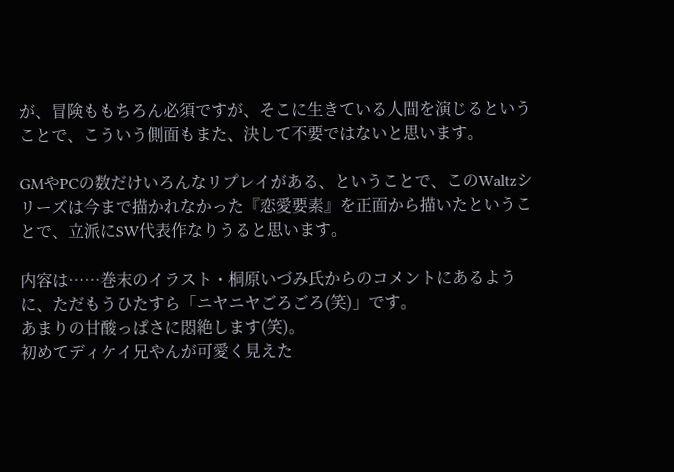が、冒険ももちろん必須ですが、そこに生きている人間を演じるということで、こういう側面もまた、決して不要ではないと思います。

GMやPCの数だけいろんなリプレイがある、ということで、このWaltzシリーズは今まで描かれなかった『恋愛要素』を正面から描いたということで、立派にSW代表作なりうると思います。

内容は……巻末のイラスト・桐原いづみ氏からのコメントにあるように、ただもうひたすら「ニヤニヤごろごろ(笑)」です。
あまりの甘酸っぱさに悶絶します(笑)。
初めてディケイ兄やんが可愛く見えた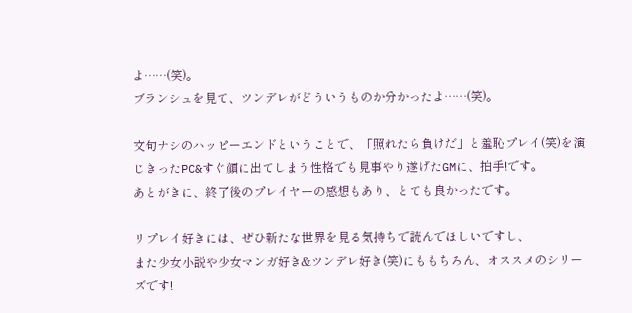よ……(笑)。
ブランシュを見て、ツンデレがどういうものか分かったよ……(笑)。

文句ナシのハッピーエンドということで、「照れたら負けだ」と羞恥プレイ(笑)を演じきったPC&すぐ顔に出てしまう性格でも見事やり遂げたGMに、拍手!です。
あとがきに、終了後のプレイヤーの感想もあり、とても良かったです。

リプレイ好きには、ぜひ新たな世界を見る気持ちで読んでほしいですし、
また少女小説や少女マンガ好き&ツンデレ好き(笑)にももちろん、オススメのシリーズです!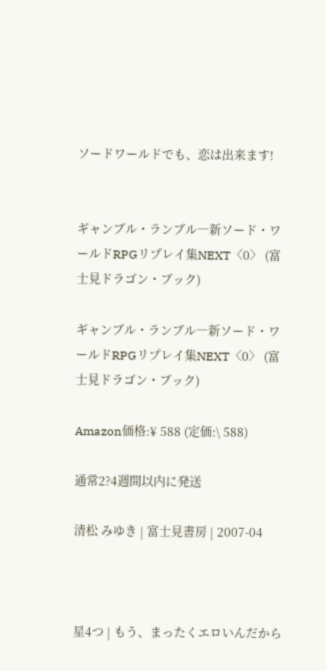ソードワールドでも、恋は出来ます!


ギャンブル・ランブル―新ソード・ワールドRPGリプレイ集NEXT〈0〉 (富士見ドラゴン・ブック)

ギャンブル・ランブル―新ソード・ワールドRPGリプレイ集NEXT〈0〉 (富士見ドラゴン・ブック)

Amazon価格:¥ 588 (定価:\ 588)

通常2?4週間以内に発送

清松 みゆき | 富士見書房 | 2007-04



星4つ | もう、まったくエロいんだから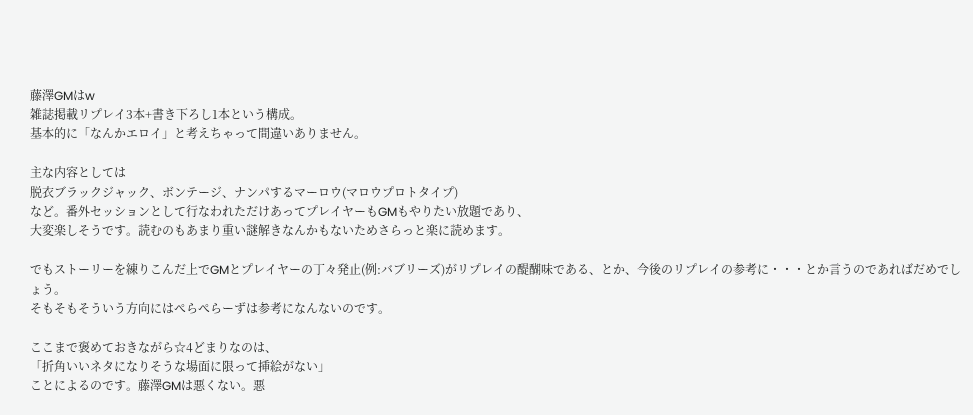藤澤GMはw
雑誌掲載リプレイ3本+書き下ろし1本という構成。
基本的に「なんかエロイ」と考えちゃって間違いありません。

主な内容としては
脱衣ブラックジャック、ボンテージ、ナンパするマーロウ(マロウプロトタイプ)
など。番外セッションとして行なわれただけあってプレイヤーもGMもやりたい放題であり、
大変楽しそうです。読むのもあまり重い謎解きなんかもないためさらっと楽に読めます。

でもストーリーを練りこんだ上でGMとプレイヤーの丁々発止(例:バブリーズ)がリプレイの醍醐味である、とか、今後のリプレイの参考に・・・とか言うのであればだめでしょう。
そもそもそういう方向にはぺらぺらーずは参考になんないのです。

ここまで褒めておきながら☆4どまりなのは、
「折角いいネタになりそうな場面に限って挿絵がない」
ことによるのです。藤澤GMは悪くない。悪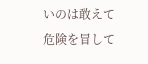いのは敢えて危険を冒して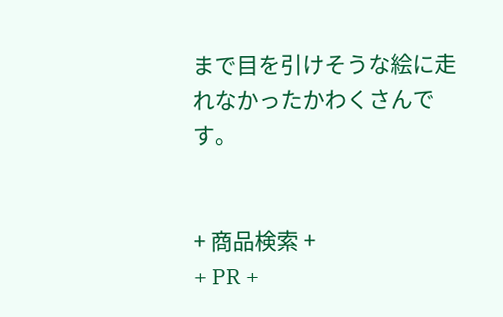まで目を引けそうな絵に走れなかったかわくさんです。


+ 商品検索 +
+ PR +